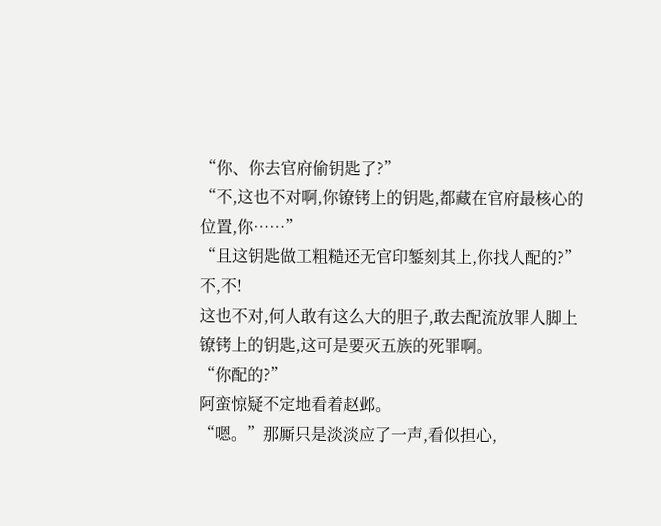“你、你去官府偷钥匙了?”
“不,这也不对啊,你镣铐上的钥匙,都藏在官府最核心的位置,你……”
“且这钥匙做工粗糙还无官印錾刻其上,你找人配的?”
不,不!
这也不对,何人敢有这么大的胆子,敢去配流放罪人脚上镣铐上的钥匙,这可是要灭五族的死罪啊。
“你配的?”
阿蛮惊疑不定地看着赵邺。
“嗯。”那厮只是淡淡应了一声,看似担心,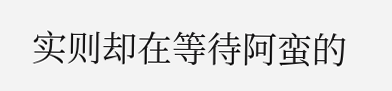实则却在等待阿蛮的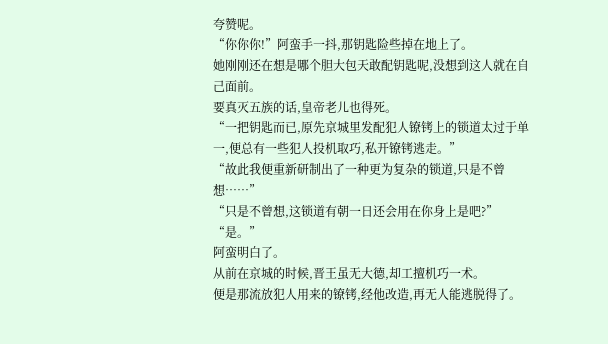夸赞呢。
“你你你!”阿蛮手一抖,那钥匙险些掉在地上了。
她刚刚还在想是哪个胆大包天敢配钥匙呢,没想到这人就在自己面前。
要真灭五族的话,皇帝老儿也得死。
“一把钥匙而已,原先京城里发配犯人镣铐上的锁道太过于单一,便总有一些犯人投机取巧,私开镣铐逃走。”
“故此我便重新研制出了一种更为复杂的锁道,只是不曾想……”
“只是不曾想,这锁道有朝一日还会用在你身上是吧?”
“是。”
阿蛮明白了。
从前在京城的时候,晋王虽无大德,却工擅机巧一术。
便是那流放犯人用来的镣铐,经他改造,再无人能逃脱得了。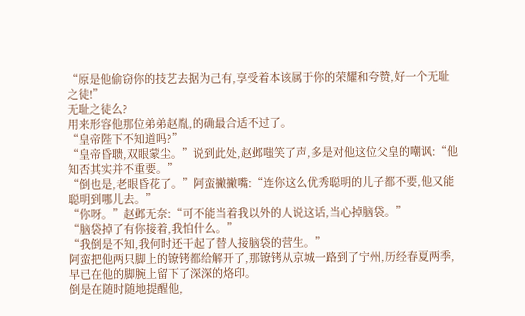“原是他偷窃你的技艺去据为己有,享受着本该属于你的荣耀和夸赞,好一个无耻之徒!”
无耻之徒么?
用来形容他那位弟弟赵胤,的确最合适不过了。
“皇帝陛下不知道吗?”
“皇帝昏聩,双眼蒙尘。”说到此处,赵邺嗤笑了声,多是对他这位父皇的嘲讽:“他知否其实并不重要。”
“倒也是,老眼昏花了。”阿蛮撇撇嘴:“连你这么优秀聪明的儿子都不要,他又能聪明到哪儿去。”
“你呀。”赵邺无奈:“可不能当着我以外的人说这话,当心掉脑袋。”
“脑袋掉了有你接着,我怕什么。”
“我倒是不知,我何时还干起了替人接脑袋的营生。”
阿蛮把他两只脚上的镣铐都给解开了,那镣铐从京城一路到了宁州,历经春夏两季,早已在他的脚腕上留下了深深的烙印。
倒是在随时随地提醒他,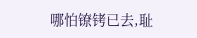哪怕镣铐已去,耻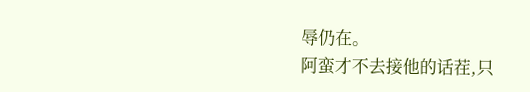辱仍在。
阿蛮才不去接他的话茬,只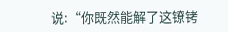说:“你既然能解了这镣铐